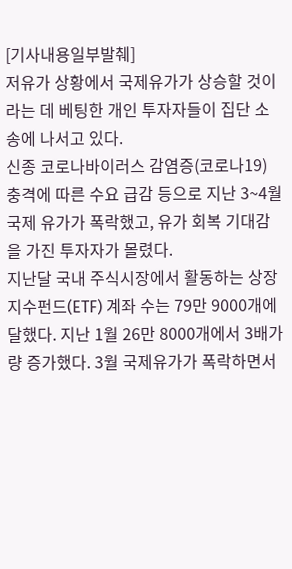[기사내용일부발췌]
저유가 상황에서 국제유가가 상승할 것이라는 데 베팅한 개인 투자자들이 집단 소송에 나서고 있다.
신종 코로나바이러스 감염증(코로나19) 충격에 따른 수요 급감 등으로 지난 3~4월 국제 유가가 폭락했고, 유가 회복 기대감을 가진 투자자가 몰렸다.
지난달 국내 주식시장에서 활동하는 상장지수펀드(ETF) 계좌 수는 79만 9000개에 달했다. 지난 1월 26만 8000개에서 3배가량 증가했다. 3월 국제유가가 폭락하면서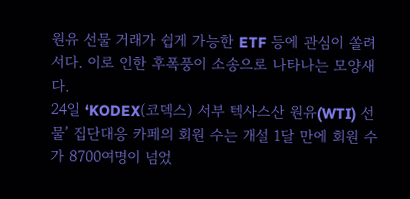원유 선물 거래가 쉽게 가능한 ETF 등에 관심이 쏠려서다. 이로 인한 후폭풍이 소송으로 나타나는 모양새다.
24일 ‘KODEX(코덱스) 서부 텍사스산 원유(WTI) 선물’ 집단대응 카페의 회원 수는 개설 1달 만에 회원 수가 8700여명이 넘었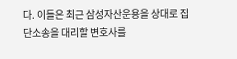다. 이들은 최근 삼성자산운용을 상대로 집단소송을 대리할 변호사를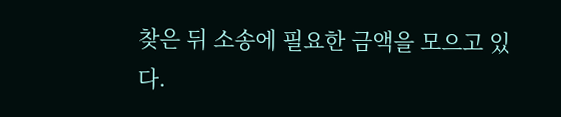찾은 뒤 소송에 필요한 금액을 모으고 있다.